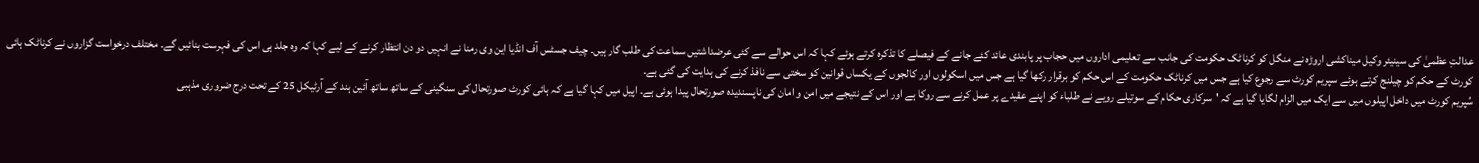عدالتِ عظمیٰ کی سینیئر وکیل میناکشی اروڑہ نے منگل کو کرناٹک حکومت کی جانب سے تعلیمی اداروں میں حجاب پر پابندی عائد کئے جانے کے فیصلے کا تذکرہ کرتے ہوئے کہا کہ اس حوالے سے کئی عرضداشتیں سماعت کی طلب گار ہیں۔ چیف جسٹس آف انڈیا این وی رمنا نے انہیں دو دن انتظار کرنے کے لیے کہا کہ وہ جلد ہی اس کی فہرست بنائیں گے۔ مختلف درخواست گزاروں نے کرناٹک ہائی کورٹ کے حکم کو چیلنج کرتے ہوئے سپریم کورٹ سے رجوع کیا ہے جس میں کرناٹک حکومت کے اس حکم کو برقرار رکھا گیا ہے جس میں اسکولوں اور کالجوں کے یکساں قوانین کو سختی سے نافذ کرنے کی ہدایت کی گئی ہے۔
سُپریم کورٹ میں داخل اپیلوں میں سے ایک میں الزام لگایا گیا ہے کہ 'سرکاری حکام کے سوتیلے رویے نے طلباء کو اپنے عقیدے پر عمل کرنے سے روکا ہے اور اس کے نتیجے میں امن و امان کی ناپسندیدہ صورتحال پیدا ہوئی ہے۔ اپیل میں کہا گیا ہے کہ ہائی کورٹ صورتحال کی سنگینی کے ساتھ ساتھ آئین ہند کے آرٹیکل 25 کے تحت درج ضروری مذہبی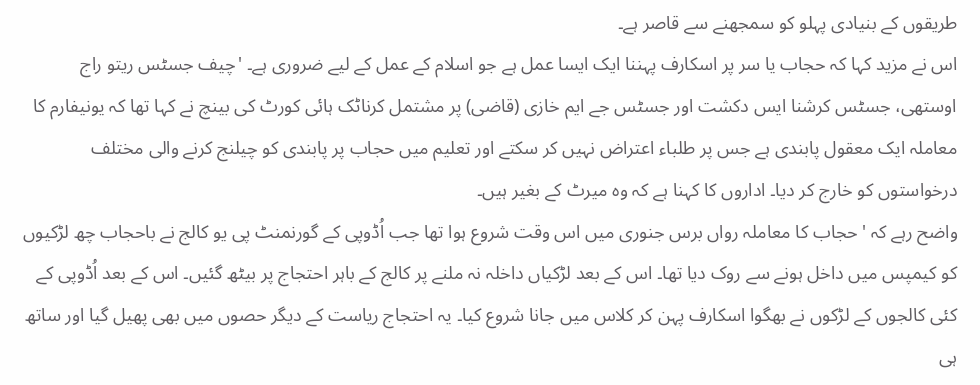طریقوں کے بنیادی پہلو کو سمجھنے سے قاصر ہے۔
اس نے مزید کہا کہ حجاب یا سر پر اسکارف پہننا ایک ایسا عمل ہے جو اسلام کے عمل کے لیے ضروری ہے۔ 'چیف جسٹس ریتو راج اوستھی، جسٹس کرشنا ایس دکشت اور جسٹس جے ایم خازی (قاضی) پر مشتمل کرناٹک ہائی کورٹ کی بینچ نے کہا تھا کہ یونیفارم کا معاملہ ایک معقول پابندی ہے جس پر طلباء اعتراض نہیں کر سکتے اور تعلیم میں حجاب پر پابندی کو چیلنج کرنے والی مختلف درخواستوں کو خارج کر دیا۔ اداروں کا کہنا ہے کہ وہ میرٹ کے بغیر ہیں۔
واضح رہے کہ 'حجاب کا معاملہ رواں برس جنوری میں اس وقت شروع ہوا تھا جب اُڈوپی کے گورنمنٹ پی یو کالج نے باحجاب چھ لڑکیوں کو کیمپس میں داخل ہونے سے روک دیا تھا۔ اس کے بعد لڑکیاں داخلہ نہ ملنے پر کالج کے باہر احتجاج پر بیٹھ گئیں۔ اس کے بعد اُڈوپی کے کئی کالجوں کے لڑکوں نے بھگوا اسکارف پہن کر کلاس میں جانا شروع کیا۔ یہ احتجاج ریاست کے دیگر حصوں میں بھی پھیل گیا اور ساتھ ہی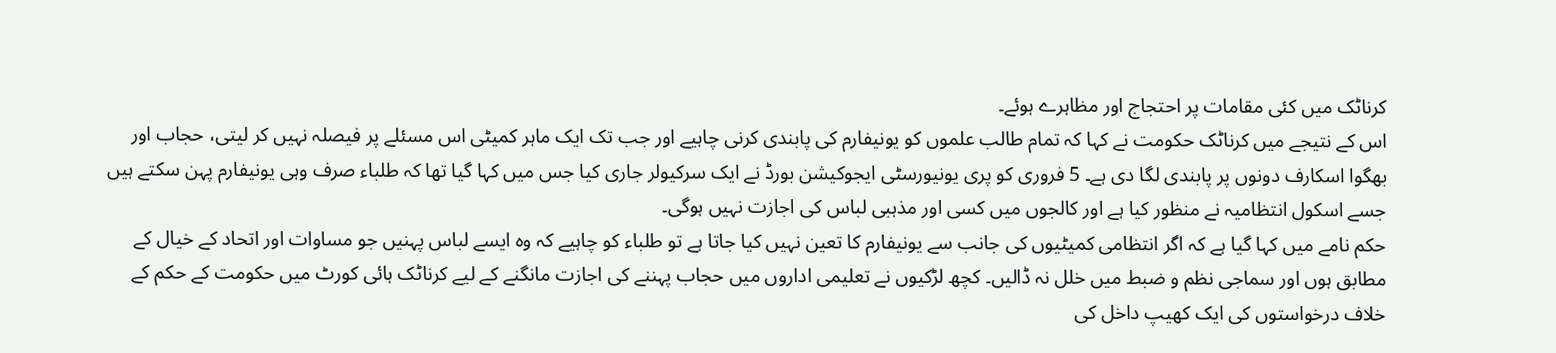کرناٹک میں کئی مقامات پر احتجاج اور مظاہرے ہوئے۔
اس کے نتیجے میں کرناٹک حکومت نے کہا کہ تمام طالب علموں کو یونیفارم کی پابندی کرنی چاہیے اور جب تک ایک ماہر کمیٹی اس مسئلے پر فیصلہ نہیں کر لیتی، حجاب اور بھگوا اسکارف دونوں پر پابندی لگا دی ہے۔ 5 فروری کو پری یونیورسٹی ایجوکیشن بورڈ نے ایک سرکیولر جاری کیا جس میں کہا گیا تھا کہ طلباء صرف وہی یونیفارم پہن سکتے ہیں جسے اسکول انتظامیہ نے منظور کیا ہے اور کالجوں میں کسی اور مذہبی لباس کی اجازت نہیں ہوگی۔
حکم نامے میں کہا گیا ہے کہ اگر انتظامی کمیٹیوں کی جانب سے یونیفارم کا تعین نہیں کیا جاتا ہے تو طلباء کو چاہیے کہ وہ ایسے لباس پہنیں جو مساوات اور اتحاد کے خیال کے مطابق ہوں اور سماجی نظم و ضبط میں خلل نہ ڈالیں۔ کچھ لڑکیوں نے تعلیمی اداروں میں حجاب پہننے کی اجازت مانگنے کے لیے کرناٹک ہائی کورٹ میں حکومت کے حکم کے خلاف درخواستوں کی ایک کھیپ داخل کی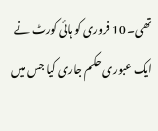تھی۔ 10 فروری کو ہائی کورٹ نے ایک عبوری حکم جاری کیا جس میں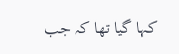کہا گیا تھا کہ جب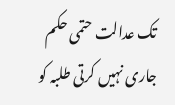تک عدالت حتمی حکم جاری نہیں کرتی طلبہ کو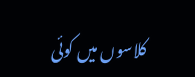کلاسوں میں کوئی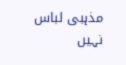مذہبی لباس نہیں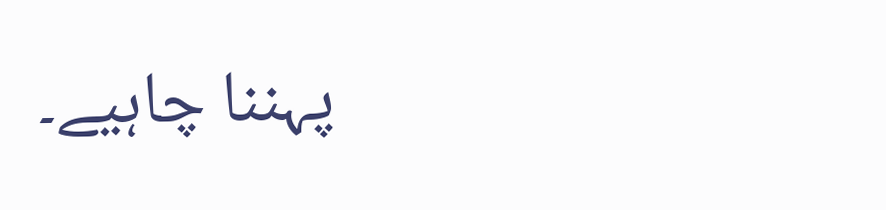پہننا چاہیے۔